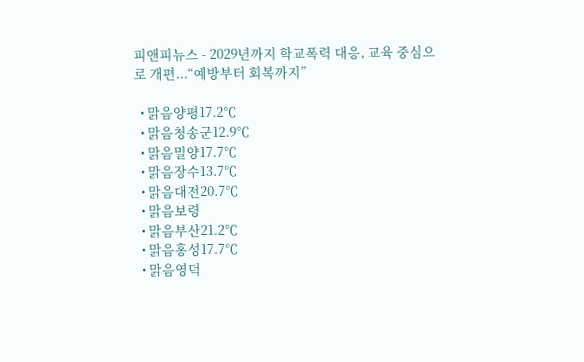피앤피뉴스 - 2029년까지 학교폭력 대응, 교육 중심으로 개편...“예방부터 회복까지”

  • 맑음양평17.2℃
  • 맑음청송군12.9℃
  • 맑음밀양17.7℃
  • 맑음장수13.7℃
  • 맑음대전20.7℃
  • 맑음보령
  • 맑음부산21.2℃
  • 맑음홍성17.7℃
  • 맑음영덕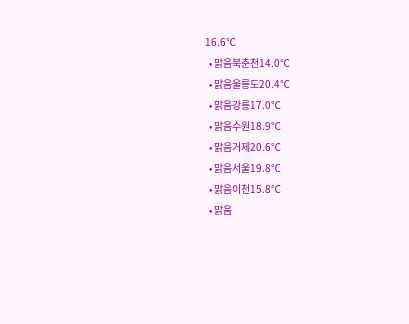16.6℃
  • 맑음북춘천14.0℃
  • 맑음울릉도20.4℃
  • 맑음강릉17.0℃
  • 맑음수원18.9℃
  • 맑음거제20.6℃
  • 맑음서울19.8℃
  • 맑음이천15.8℃
  • 맑음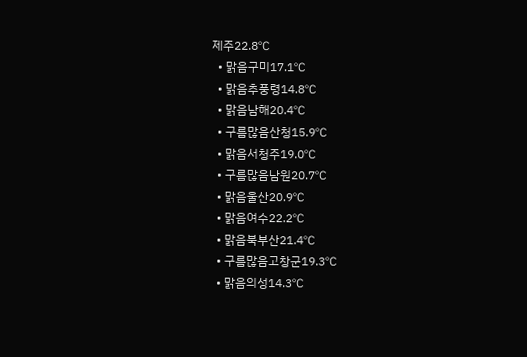제주22.8℃
  • 맑음구미17.1℃
  • 맑음추풍령14.8℃
  • 맑음남해20.4℃
  • 구름많음산청15.9℃
  • 맑음서청주19.0℃
  • 구름많음남원20.7℃
  • 맑음울산20.9℃
  • 맑음여수22.2℃
  • 맑음북부산21.4℃
  • 구름많음고창군19.3℃
  • 맑음의성14.3℃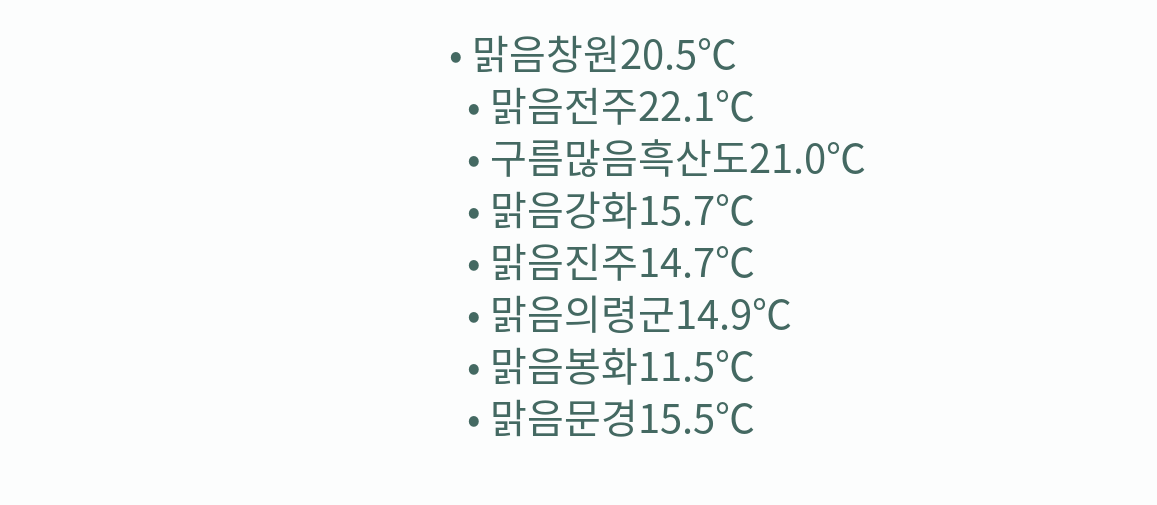• 맑음창원20.5℃
  • 맑음전주22.1℃
  • 구름많음흑산도21.0℃
  • 맑음강화15.7℃
  • 맑음진주14.7℃
  • 맑음의령군14.9℃
  • 맑음봉화11.5℃
  • 맑음문경15.5℃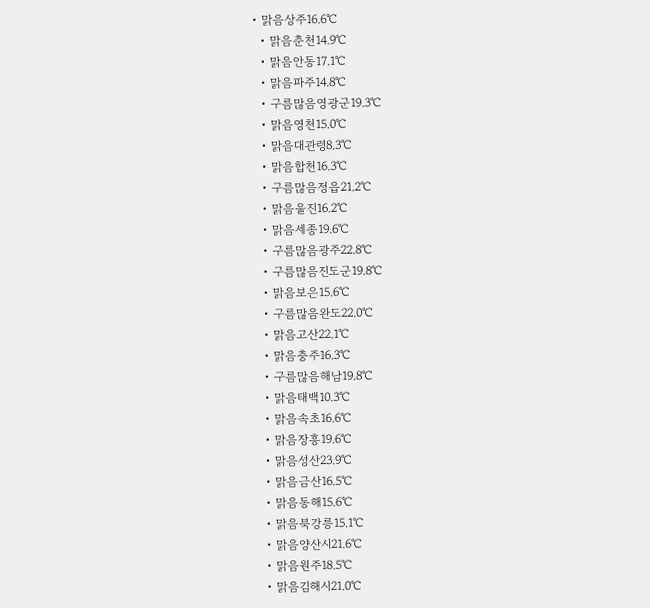• 맑음상주16.6℃
  • 맑음춘천14.9℃
  • 맑음안동17.1℃
  • 맑음파주14.8℃
  • 구름많음영광군19.3℃
  • 맑음영천15.0℃
  • 맑음대관령8.3℃
  • 맑음합천16.3℃
  • 구름많음정읍21.2℃
  • 맑음울진16.2℃
  • 맑음세종19.6℃
  • 구름많음광주22.8℃
  • 구름많음진도군19.8℃
  • 맑음보은15.6℃
  • 구름많음완도22.0℃
  • 맑음고산22.1℃
  • 맑음충주16.3℃
  • 구름많음해남19.8℃
  • 맑음태백10.3℃
  • 맑음속초16.6℃
  • 맑음장흥19.6℃
  • 맑음성산23.9℃
  • 맑음금산16.5℃
  • 맑음동해15.6℃
  • 맑음북강릉15.1℃
  • 맑음양산시21.6℃
  • 맑음원주18.5℃
  • 맑음김해시21.0℃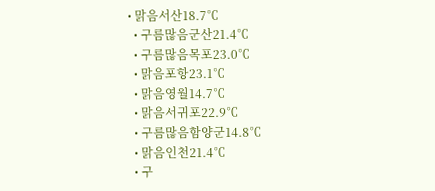• 맑음서산18.7℃
  • 구름많음군산21.4℃
  • 구름많음목포23.0℃
  • 맑음포항23.1℃
  • 맑음영월14.7℃
  • 맑음서귀포22.9℃
  • 구름많음함양군14.8℃
  • 맑음인천21.4℃
  • 구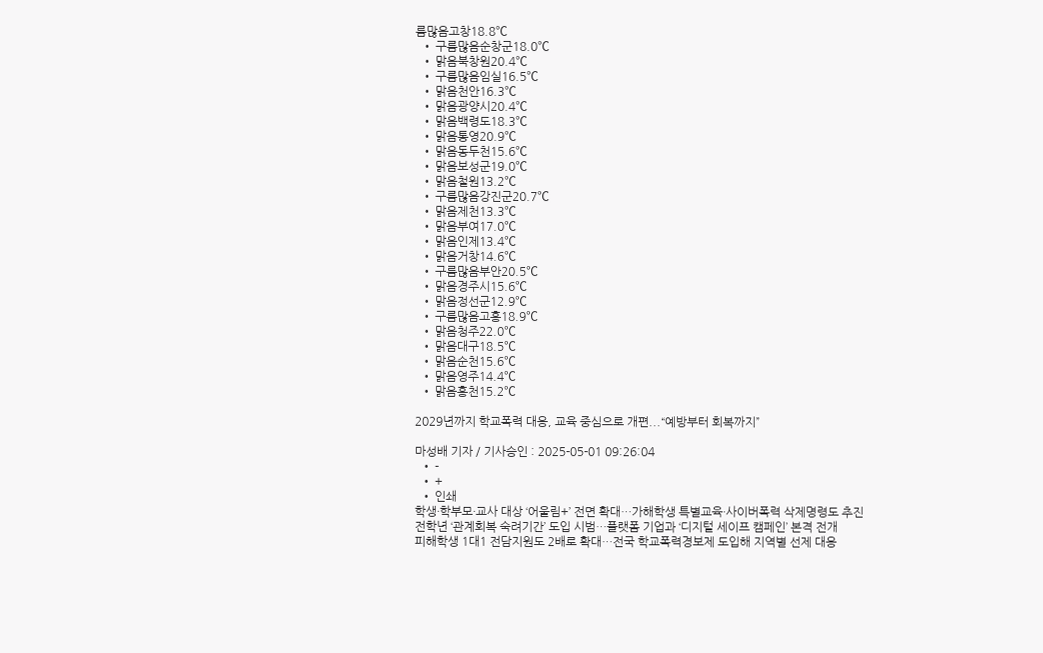름많음고창18.8℃
  • 구름많음순창군18.0℃
  • 맑음북창원20.4℃
  • 구름많음임실16.5℃
  • 맑음천안16.3℃
  • 맑음광양시20.4℃
  • 맑음백령도18.3℃
  • 맑음통영20.9℃
  • 맑음동두천15.6℃
  • 맑음보성군19.0℃
  • 맑음철원13.2℃
  • 구름많음강진군20.7℃
  • 맑음제천13.3℃
  • 맑음부여17.0℃
  • 맑음인제13.4℃
  • 맑음거창14.6℃
  • 구름많음부안20.5℃
  • 맑음경주시15.6℃
  • 맑음정선군12.9℃
  • 구름많음고흥18.9℃
  • 맑음청주22.0℃
  • 맑음대구18.5℃
  • 맑음순천15.6℃
  • 맑음영주14.4℃
  • 맑음홍천15.2℃

2029년까지 학교폭력 대응, 교육 중심으로 개편...“예방부터 회복까지”

마성배 기자 / 기사승인 : 2025-05-01 09:26:04
  • -
  • +
  • 인쇄
학생·학부모·교사 대상 ‘어울림+’ 전면 확대…가해학생 특별교육·사이버폭력 삭제명령도 추진
전학년 ‘관계회복 숙려기간’ 도입 시범…플랫폼 기업과 ‘디지털 세이프 캠페인’ 본격 전개
피해학생 1대1 전담지원도 2배로 확대…전국 학교폭력경보제 도입해 지역별 선제 대응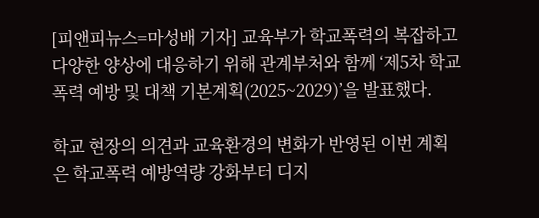[피앤피뉴스=마성배 기자] 교육부가 학교폭력의 복잡하고 다양한 양상에 대응하기 위해 관계부처와 함께 ‘제5차 학교폭력 예방 및 대책 기본계획(2025~2029)’을 발표했다.

학교 현장의 의견과 교육환경의 변화가 반영된 이번 계획은 학교폭력 예방역량 강화부터 디지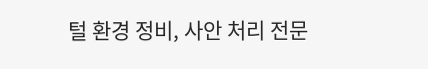털 환경 정비, 사안 처리 전문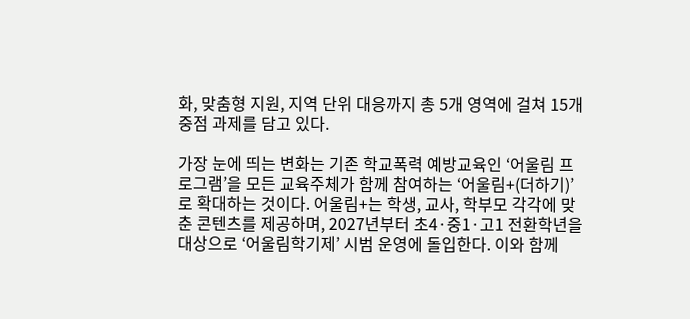화, 맞춤형 지원, 지역 단위 대응까지 총 5개 영역에 걸쳐 15개 중점 과제를 담고 있다.

가장 눈에 띄는 변화는 기존 학교폭력 예방교육인 ‘어울림 프로그램’을 모든 교육주체가 함께 참여하는 ‘어울림+(더하기)’로 확대하는 것이다. 어울림+는 학생, 교사, 학부모 각각에 맞춘 콘텐츠를 제공하며, 2027년부터 초4·중1·고1 전환학년을 대상으로 ‘어울림학기제’ 시범 운영에 돌입한다. 이와 함께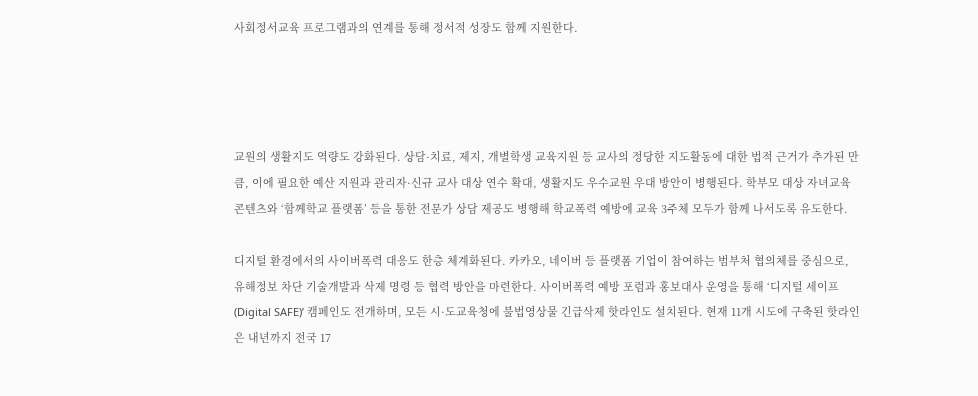사회정서교육 프로그램과의 연계를 통해 정서적 성장도 함께 지원한다.




교원의 생활지도 역량도 강화된다. 상담·치료, 제지, 개별학생 교육지원 등 교사의 정당한 지도활동에 대한 법적 근거가 추가된 만큼, 이에 필요한 예산 지원과 관리자·신규 교사 대상 연수 확대, 생활지도 우수교원 우대 방안이 병행된다. 학부모 대상 자녀교육 콘텐츠와 ‘함께학교 플랫폼’ 등을 통한 전문가 상담 제공도 병행해 학교폭력 예방에 교육 3주체 모두가 함께 나서도록 유도한다.

디지털 환경에서의 사이버폭력 대응도 한층 체계화된다. 카카오, 네이버 등 플랫폼 기업이 참여하는 범부처 협의체를 중심으로, 유해정보 차단 기술개발과 삭제 명령 등 협력 방안을 마련한다. 사이버폭력 예방 포럼과 홍보대사 운영을 통해 ‘디지털 세이프(Digital SAFE)’ 캠페인도 전개하며, 모든 시·도교육청에 불법영상물 긴급삭제 핫라인도 설치된다. 현재 11개 시도에 구축된 핫라인은 내년까지 전국 17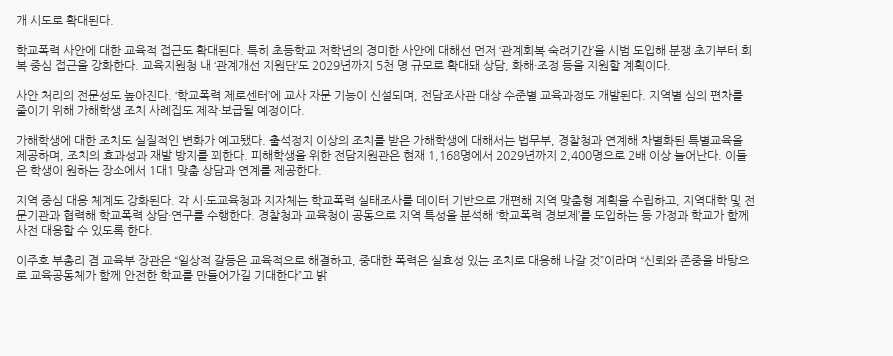개 시도로 확대된다.

학교폭력 사안에 대한 교육적 접근도 확대된다. 특히 초등학교 저학년의 경미한 사안에 대해선 먼저 ‘관계회복 숙려기간’을 시범 도입해 분쟁 초기부터 회복 중심 접근을 강화한다. 교육지원청 내 ‘관계개선 지원단’도 2029년까지 5천 명 규모로 확대돼 상담, 화해·조정 등을 지원할 계획이다.

사안 처리의 전문성도 높아진다. ‘학교폭력 제로센터’에 교사 자문 기능이 신설되며, 전담조사관 대상 수준별 교육과정도 개발된다. 지역별 심의 편차를 줄이기 위해 가해학생 조치 사례집도 제작·보급될 예정이다.

가해학생에 대한 조치도 실질적인 변화가 예고됐다. 출석정지 이상의 조치를 받은 가해학생에 대해서는 법무부, 경찰청과 연계해 차별화된 특별교육을 제공하며, 조치의 효과성과 재발 방지를 꾀한다. 피해학생을 위한 전담지원관은 현재 1,168명에서 2029년까지 2,400명으로 2배 이상 늘어난다. 이들은 학생이 원하는 장소에서 1대1 맞춤 상담과 연계를 제공한다.

지역 중심 대응 체계도 강화된다. 각 시·도교육청과 지자체는 학교폭력 실태조사를 데이터 기반으로 개편해 지역 맞춤형 계획을 수립하고, 지역대학 및 전문기관과 협력해 학교폭력 상담·연구를 수행한다. 경찰청과 교육청이 공동으로 지역 특성을 분석해 ‘학교폭력 경보제’를 도입하는 등 가정과 학교가 함께 사전 대응할 수 있도록 한다.

이주호 부총리 겸 교육부 장관은 “일상적 갈등은 교육적으로 해결하고, 중대한 폭력은 실효성 있는 조치로 대응해 나갈 것”이라며 “신뢰와 존중을 바탕으로 교육공동체가 함께 안전한 학교를 만들어가길 기대한다”고 밝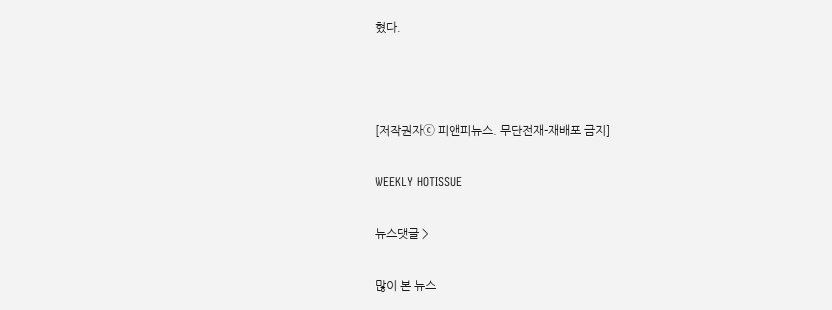혔다.



[저작권자ⓒ 피앤피뉴스. 무단전재-재배포 금지]

WEEKLY HOTISSUE

뉴스댓글 >

많이 본 뉴스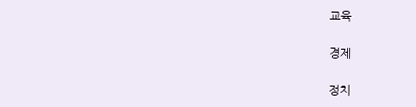교육

경제

정치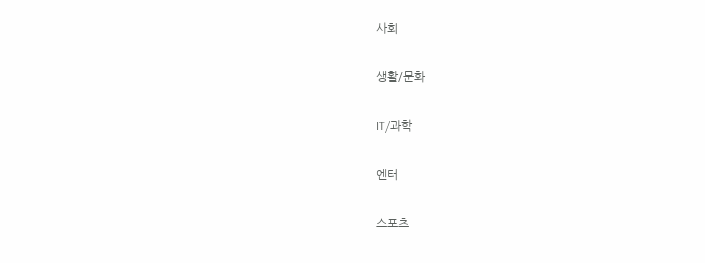사회

생활/문화

IT/과학

엔터

스포츠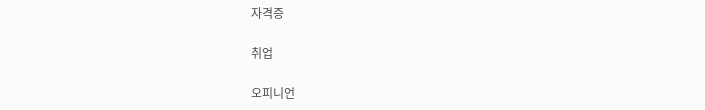자격증

취업

오피니언